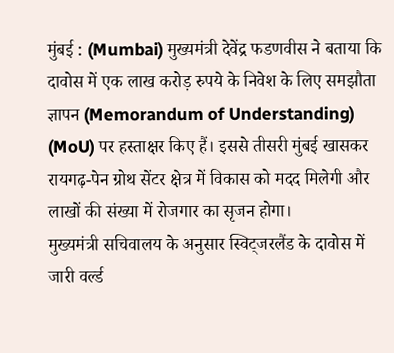मुंबई : (Mumbai) मुख्यमंत्री देवेंद्र फडणवीस ने बताया कि दावोस में एक लाख करोड़ रुपये के निवेश के लिए समझौता ज्ञापन (Memorandum of Understanding) (MoU) पर हस्ताक्षर किए हैं। इससे तीसरी मुंबई खासकर रायगढ़-पेन ग्रोथ सेंटर क्षेत्र में विकास को मदद मिलेगी और लाखों की संख्या में रोजगार का सृजन होगा।
मुख्यमंत्री सचिवालय के अनुसार स्विट्जरलैंड के दावोस में जारी वर्ल्ड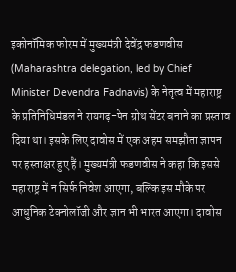इकोनॉमिक फोरम में मुख्यमंत्री देवेंद्र फडणवीस (Maharashtra delegation, led by Chief Minister Devendra Fadnavis) के नेतृत्व में महाराष्ट्र के प्रतिनिधिमंडल ने रायगढ़-पेन ग्रोथ सेंटर बनाने का प्रस्ताव दिया था। इसके लिए दावोस में एक अहम समझौता ज्ञापन पर हस्ताक्षर हुए हैं। मुख्यमंत्री फडणवीस ने कहा कि इससे महाराष्ट्र में न सिर्फ निवेश आएगा, बल्कि इस मौके पर आधुनिक टेक्नोलॉजी और ज्ञान भी भारत आएगा। दावोस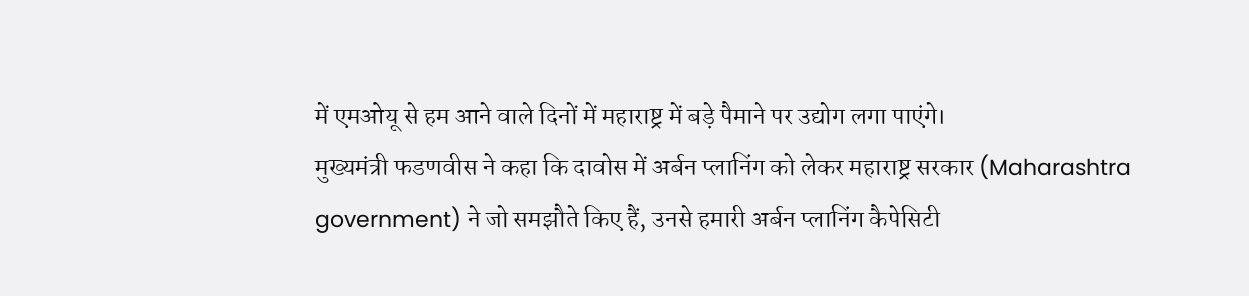में एमओयू से हम आने वाले दिनों में महाराष्ट्र में बड़े पैमाने पर उद्योग लगा पाएंगे।
मुख्यमंत्री फडणवीस ने कहा कि दावोस में अर्बन प्लानिंग को लेकर महाराष्ट्र सरकार (Maharashtra government) ने जो समझौते किए हैं, उनसे हमारी अर्बन प्लानिंग कैपेसिटी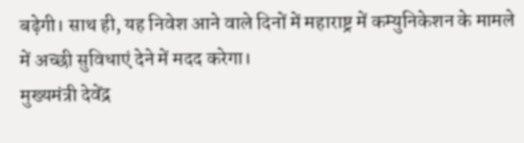बढ़ेगी। साथ ही, यह निवेश आने वाले दिनों में महाराष्ट्र में कम्युनिकेशन के मामले में अच्छी सुविधाएं देने में मदद करेगा।
मुख्यमंत्री देवेंद्र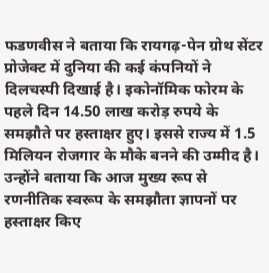फडणवीस ने बताया कि रायगढ़-पेन ग्रोथ सेंटर प्रोजेक्ट में दुनिया की कई कंपनियों ने दिलचस्पी दिखाई है। इकोनॉमिक फोरम के पहले दिन 14.50 लाख करोड़ रुपये के समझौते पर हस्ताक्षर हुए। इससे राज्य में 1.5 मिलियन रोजगार के मौके बनने की उम्मीद है। उन्होंने बताया कि आज मुख्य रूप से रणनीतिक स्वरूप के समझौता ज्ञापनों पर हस्ताक्षर किए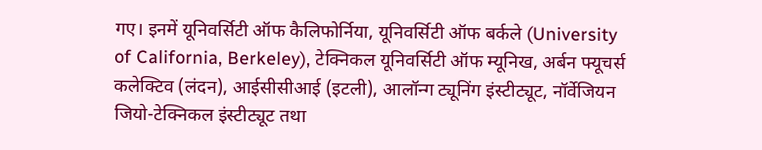गए। इनमें यूनिवर्सिटी ऑफ कैलिफोर्निया, यूनिवर्सिटी ऑफ बर्कले (University of California, Berkeley), टेक्निकल यूनिवर्सिटी ऑफ म्यूनिख, अर्बन फ्यूचर्स कलेक्टिव (लंदन), आईसीसीआई (इटली), आलॉन्ग ट्यूनिंग इंस्टीट्यूट, नॉर्वेजियन जियो-टेक्निकल इंस्टीट्यूट तथा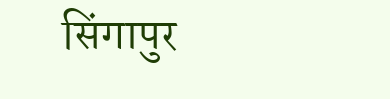सिंगापुर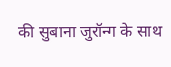की सुबाना जुरॉन्ग के साथ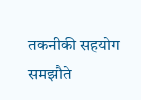तकनीकी सहयोग समझौते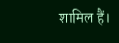शामिल हैं।